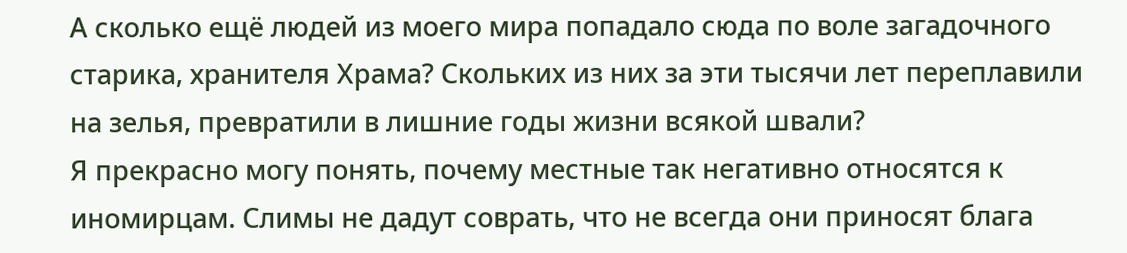А сколько ещё людей из моего мира попадало сюда по воле загадочного старика, хранителя Храма? Скольких из них за эти тысячи лет переплавили на зелья, превратили в лишние годы жизни всякой швали?
Я прекрасно могу понять, почему местные так негативно относятся к иномирцам. Слимы не дадут соврать, что не всегда они приносят блага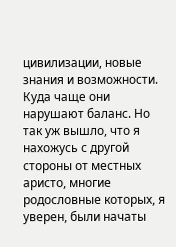цивилизации, новые знания и возможности. Куда чаще они нарушают баланс. Но так уж вышло, что я нахожусь с другой стороны от местных аристо, многие родословные которых, я уверен, были начаты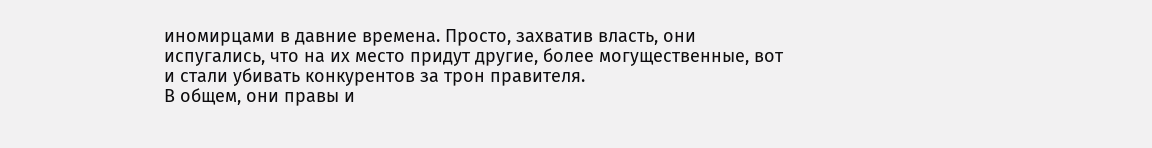иномирцами в давние времена. Просто, захватив власть, они испугались, что на их место придут другие, более могущественные, вот и стали убивать конкурентов за трон правителя.
В общем, они правы и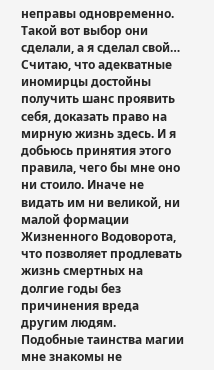неправы одновременно. Такой вот выбор они сделали, а я сделал свой… Считаю, что адекватные иномирцы достойны получить шанс проявить себя, доказать право на мирную жизнь здесь. И я добьюсь принятия этого правила, чего бы мне оно ни стоило. Иначе не видать им ни великой, ни малой формации Жизненного Водоворота, что позволяет продлевать жизнь смертных на долгие годы без причинения вреда другим людям.
Подобные таинства магии мне знакомы не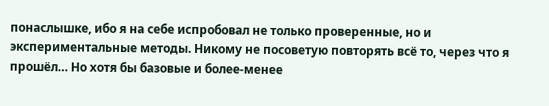понаслышке, ибо я на себе испробовал не только проверенные, но и экспериментальные методы. Никому не посоветую повторять всё то, через что я прошёл… Но хотя бы базовые и более-менее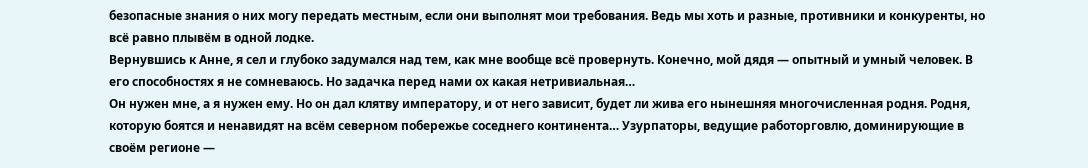безопасные знания о них могу передать местным, если они выполнят мои требования. Ведь мы хоть и разные, противники и конкуренты, но всё равно плывём в одной лодке.
Вернувшись к Анне, я сел и глубоко задумался над тем, как мне вообще всё провернуть. Конечно, мой дядя — опытный и умный человек. В его способностях я не сомневаюсь. Но задачка перед нами ох какая нетривиальная…
Он нужен мне, а я нужен ему. Но он дал клятву императору, и от него зависит, будет ли жива его нынешняя многочисленная родня. Родня, которую боятся и ненавидят на всём северном побережье соседнего континента… Узурпаторы, ведущие работорговлю, доминирующие в своём регионе —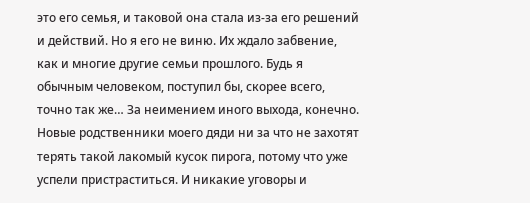это его семья, и таковой она стала из-за его решений и действий. Но я его не виню. Их ждало забвение, как и многие другие семьи прошлого. Будь я обычным человеком, поступил бы, скорее всего, точно так же… За неимением иного выхода, конечно.
Новые родственники моего дяди ни за что не захотят терять такой лакомый кусок пирога, потому что уже успели пристраститься. И никакие уговоры и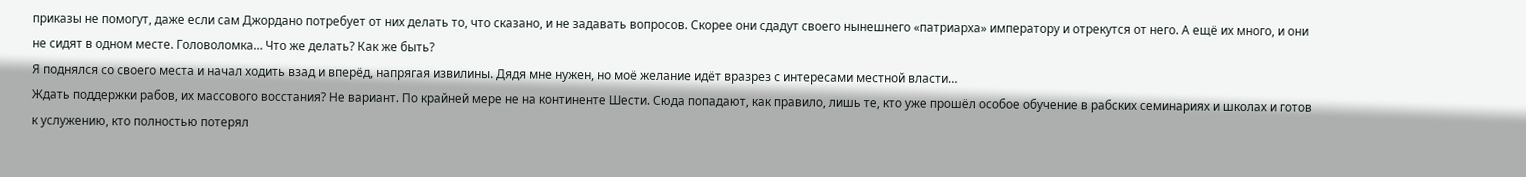приказы не помогут, даже если сам Джордано потребует от них делать то, что сказано, и не задавать вопросов. Скорее они сдадут своего нынешнего «патриарха» императору и отрекутся от него. А ещё их много, и они не сидят в одном месте. Головоломка… Что же делать? Как же быть?
Я поднялся со своего места и начал ходить взад и вперёд, напрягая извилины. Дядя мне нужен, но моё желание идёт вразрез с интересами местной власти…
Ждать поддержки рабов, их массового восстания? Не вариант. По крайней мере не на континенте Шести. Сюда попадают, как правило, лишь те, кто уже прошёл особое обучение в рабских семинариях и школах и готов к услужению, кто полностью потерял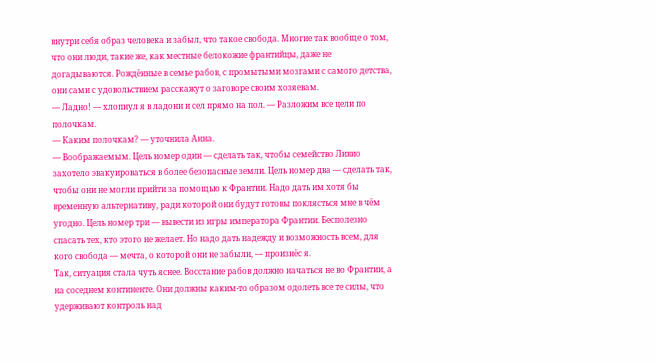внутри себя образ человека и забыл, что такое свобода. Многие так вообще о том, что они люди, такие же, как местные белокожие франтийцы, даже не догадываются. Рождённые в семье рабов, с промытыми мозгами с самого детства, они сами с удовольствием расскажут о заговоре своим хозяевам.
— Ладно! — хлопнул я в ладони и сел прямо на пол. — Разложим все цели по полочкам.
— Каким полочкам? — уточнила Анна.
— Воображаемым. Цель номер один — сделать так, чтобы семейство Ливио захотело эвакуироваться в более безопасные земли. Цель номер два — сделать так, чтобы они не могли прийти за помощью к Франтии. Надо дать им хотя бы временную альтернативу, ради которой они будут готовы поклясться мне в чём угодно. Цель номер три — вывести из игры императора Франтии. Бесполезно спасать тех, кто этого не желает. Но надо дать надежду и возможность всем, для кого свобода — мечта, о которой они не забыли, — произнёс я.
Так, ситуация стала чуть яснее. Восстание рабов должно начаться не во Франтии, а на соседнем континенте. Они должны каким-то образом одолеть все те силы, что удерживают контроль над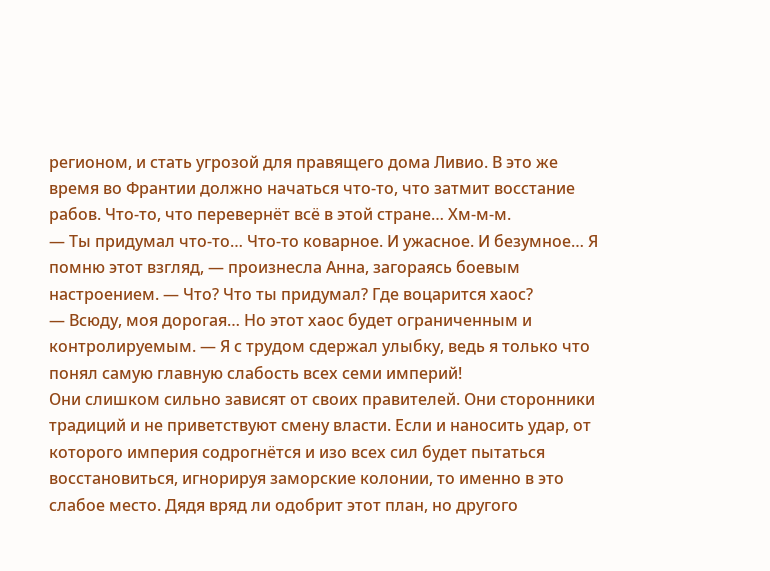регионом, и стать угрозой для правящего дома Ливио. В это же время во Франтии должно начаться что-то, что затмит восстание рабов. Что-то, что перевернёт всё в этой стране… Хм-м-м.
— Ты придумал что-то… Что-то коварное. И ужасное. И безумное… Я помню этот взгляд, — произнесла Анна, загораясь боевым настроением. — Что? Что ты придумал? Где воцарится хаос?
— Всюду, моя дорогая… Но этот хаос будет ограниченным и контролируемым. — Я с трудом сдержал улыбку, ведь я только что понял самую главную слабость всех семи империй!
Они слишком сильно зависят от своих правителей. Они сторонники традиций и не приветствуют смену власти. Если и наносить удар, от которого империя содрогнётся и изо всех сил будет пытаться восстановиться, игнорируя заморские колонии, то именно в это слабое место. Дядя вряд ли одобрит этот план, но другого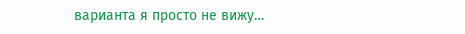варианта я просто не вижу…